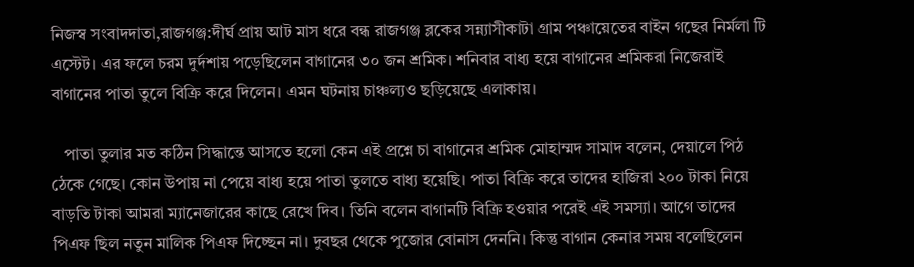নিজস্ব সংবাদদাতা,রাজগঞ্জ:দীর্ঘ প্রায় আট মাস ধরে বন্ধ রাজগঞ্জ ব্লকের সন্ন্যাসীকাটা গ্রাম পঞ্চায়েতের বাইন গছের নির্মলা টি এস্টেট। এর ফলে চরম দুর্দশায় পড়েছিলেন বাগানের ৩০ জন শ্রমিক। শনিবার বাধ্য হয়ে বাগানের শ্রমিকরা নিজেরাই বাগানের পাতা তুলে বিক্রি করে দিলেন। এমন ঘটনায় চাঞ্চল্যও ছড়িয়েছে এলাকায়।

   পাতা তুলার মত কঠিন সিদ্ধান্তে আসতে হলো কেন এই প্রশ্নে চা বাগানের শ্রমিক মোহাম্মদ সামাদ বলেন, দেয়ালে পিঠ ঠেকে গেছে। কোন উপায় না পেয়ে বাধ্য হয়ে পাতা তুলতে বাধ্য হয়েছি। পাতা বিক্রি করে তাদের হাজিরা ২০০ টাকা নিয়ে বাড়তি টাকা আমরা ম্যানেজারের কাছে রেখে দিব। তিনি বলেন বাগানটি বিক্রি হওয়ার পরেই এই সমস্যা। আগে তাদের পিএফ ছিল নতুন মালিক পিএফ দিচ্ছেন না। দুবছর থেকে পুজোর বোনাস দেননি। কিন্তু বাগান কেনার সময় বলেছিলেন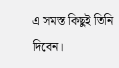এ সমস্ত কিছুই তিনি দিবেন।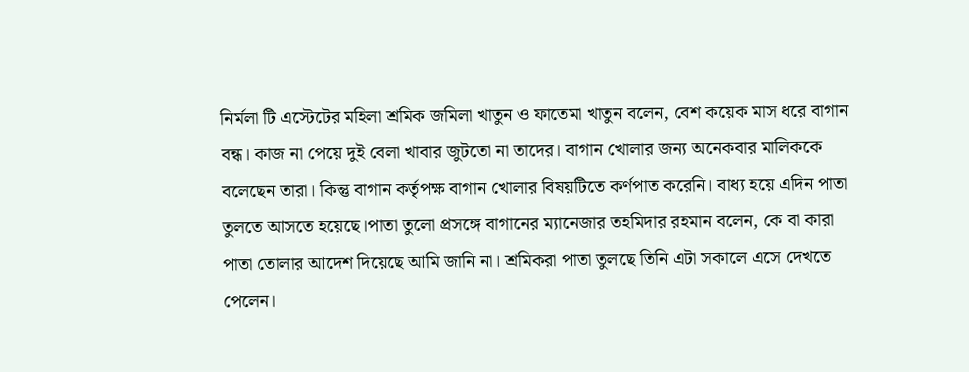নির্মলা টি এস্টেটের মহিলা শ্রমিক জমিলা খাতুন ও ফাতেমা খাতুন বলেন, বেশ কয়েক মাস ধরে বাগান বন্ধ। কাজ না পেয়ে দুই বেলা খাবার জুটতো না তাদের। বাগান খোলার জন্য অনেকবার মালিককে বলেছেন তারা। কিন্তু বাগান কর্তৃপক্ষ বাগান খোলার বিষয়টিতে কর্ণপাত করেনি। বাধ্য হয়ে এদিন পাতা তুলতে আসতে হয়েছে।পাতা তুলো প্রসঙ্গে বাগানের ম্যানেজার তহমিদার রহমান বলেন, কে বা কারা পাতা তোলার আদেশ দিয়েছে আমি জানি না। শ্রমিকরা পাতা তুলছে তিনি এটা সকালে এসে দেখতে পেলেন।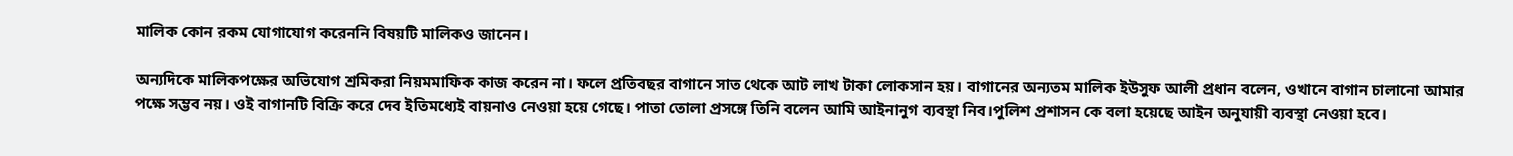মালিক কোন রকম যোগাযোগ করেননি বিষয়টি মালিকও জানেন।

অন্যদিকে মালিকপক্ষের অভিযোগ শ্রমিকরা নিয়মমাফিক কাজ করেন না। ফলে প্রতিবছর বাগানে সাত থেকে আট লাখ টাকা লোকসান হয়। বাগানের অন্যতম মালিক ইউসুফ আলী প্রধান বলেন, ওখানে বাগান চালানো আমার পক্ষে সম্ভব নয়। ওই বাগানটি বিক্রি করে দেব ইতিমধ্যেই বায়নাও নেওয়া হয়ে গেছে। পাতা তোলা প্রসঙ্গে তিনি বলেন আমি আইনানুগ ব্যবস্থা নিব।পুলিশ প্রশাসন কে বলা হয়েছে আইন অনুযায়ী ব্যবস্থা নেওয়া হবে।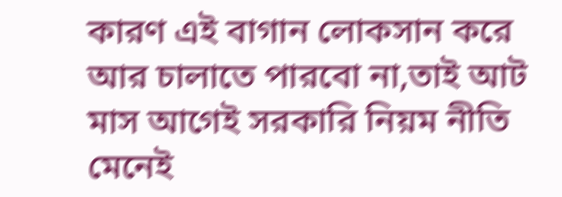কারণ এই বাগান লোকসান করে আর চালাতে পারবো না,তাই আট মাস আগেই সরকারি নিয়ম নীতি মেনেই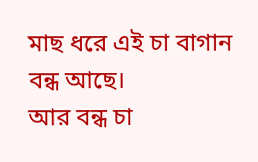মাছ ধরে এই চা বাগান বন্ধ আছে।
আর বন্ধ চা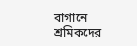বাগানে শ্রমিকদের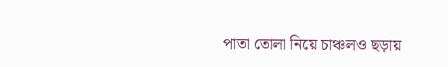পাতা তোলা নিয়ে চাঞ্চলও ছড়ায়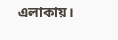এলাকায়।